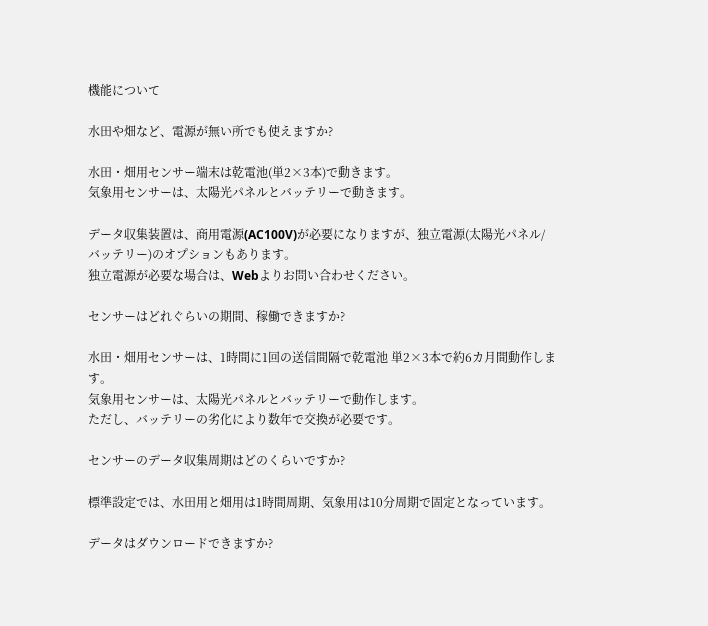機能について

水田や畑など、電源が無い所でも使えますか?

水田・畑用センサー端末は乾電池(単2×3本)で動きます。
気象用センサーは、太陽光パネルとバッテリーで動きます。

データ収集装置は、商用電源(AC100V)が必要になりますが、独立電源(太陽光パネル/バッテリー)のオプションもあります。
独立電源が必要な場合は、Webよりお問い合わせください。

センサーはどれぐらいの期間、稼働できますか?

水田・畑用センサーは、1時間に1回の送信間隔で乾電池 単2×3本で約6カ月間動作します。
気象用センサーは、太陽光パネルとバッテリーで動作します。
ただし、バッテリーの劣化により数年で交換が必要です。

センサーのデータ収集周期はどのくらいですか?

標準設定では、水田用と畑用は1時間周期、気象用は10分周期で固定となっています。

データはダウンロードできますか?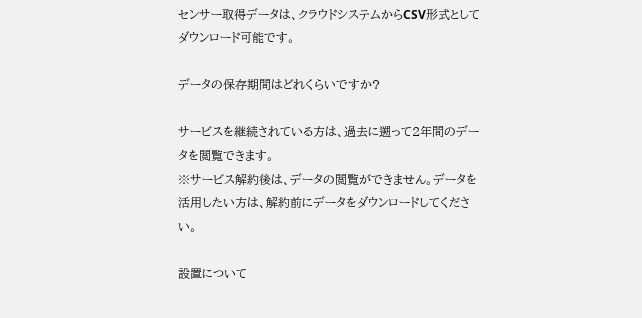センサー取得データは、クラウドシステムからCSV形式としてダウンロード可能です。

データの保存期間はどれくらいですか?

サービスを継続されている方は、過去に遡って2年間のデータを閲覧できます。
※サービス解約後は、データの閲覧ができません。データを活用したい方は、解約前にデータをダウンロードしてください。

設置について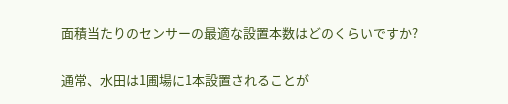面積当たりのセンサーの最適な設置本数はどのくらいですか?

通常、水田は1圃場に1本設置されることが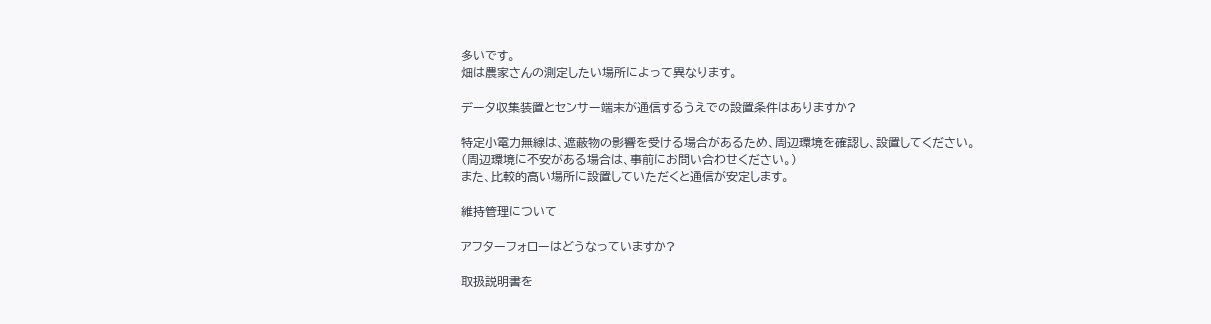多いです。
畑は農家さんの測定したい場所によって異なります。

データ収集装置とセンサー端末が通信するうえでの設置条件はありますか?

特定小電力無線は、遮蔽物の影響を受ける場合があるため、周辺環境を確認し、設置してください。
(周辺環境に不安がある場合は、事前にお問い合わせください。)
また、比較的高い場所に設置していただくと通信が安定します。

維持管理について

アフターフォローはどうなっていますか?

取扱説明書を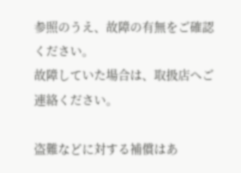参照のうえ、故障の有無をご確認ください。
故障していた場合は、取扱店へご連絡ください。

盗難などに対する補償はあ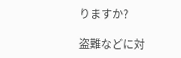りますか?

盗難などに対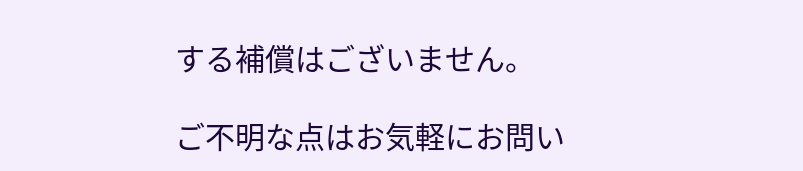する補償はございません。

ご不明な点はお気軽にお問い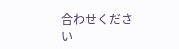合わせください